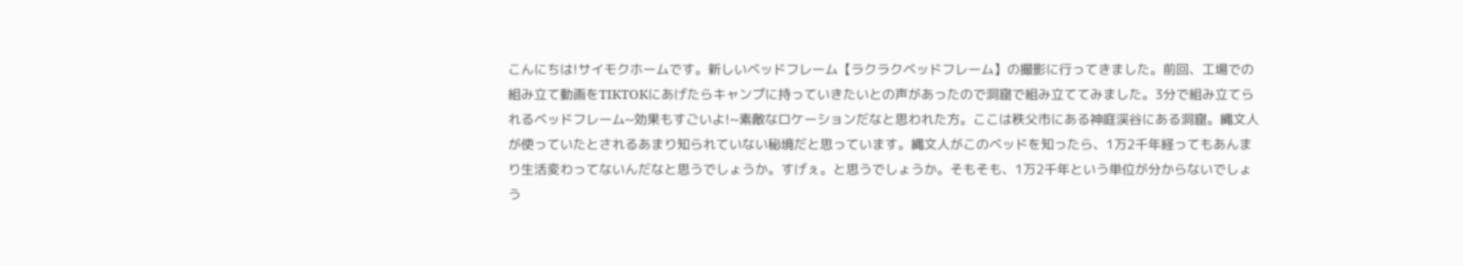こんにちは!サイモクホームです。新しいベッドフレーム【ラクラクベッドフレーム】の撮影に行ってきました。前回、工場での組み立て動画をTIKTOKにあげたらキャンプに持っていきたいとの声があったので洞窟で組み立ててみました。3分で組み立てられるベッドフレーム~効果もすごいよ!~素敵なロケーションだなと思われた方。ここは秩父市にある神庭渓谷にある洞窟。縄文人が使っていたとされるあまり知られていない秘境だと思っています。縄文人がこのベッドを知ったら、1万2千年経ってもあんまり生活変わってないんだなと思うでしょうか。すげぇ。と思うでしょうか。そもそも、1万2千年という単位が分からないでしょう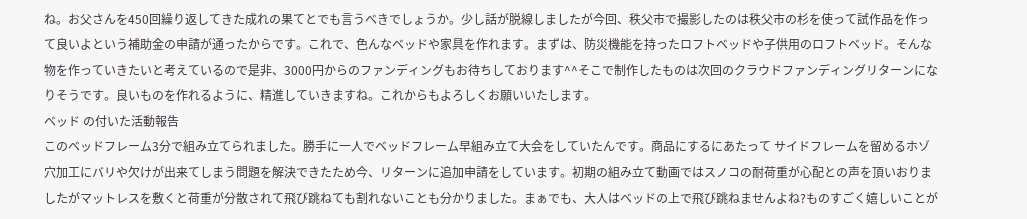ね。お父さんを450回繰り返してきた成れの果てとでも言うべきでしょうか。少し話が脱線しましたが今回、秩父市で撮影したのは秩父市の杉を使って試作品を作って良いよという補助金の申請が通ったからです。これで、色んなベッドや家具を作れます。まずは、防災機能を持ったロフトベッドや子供用のロフトベッド。そんな物を作っていきたいと考えているので是非、3000円からのファンディングもお待ちしております^^そこで制作したものは次回のクラウドファンディングリターンになりそうです。良いものを作れるように、精進していきますね。これからもよろしくお願いいたします。
ベッド の付いた活動報告
このベッドフレーム3分で組み立てられました。勝手に一人でベッドフレーム早組み立て大会をしていたんです。商品にするにあたって サイドフレームを留めるホゾ穴加工にバリや欠けが出来てしまう問題を解決できたため今、リターンに追加申請をしています。初期の組み立て動画ではスノコの耐荷重が心配との声を頂いおりましたがマットレスを敷くと荷重が分散されて飛び跳ねても割れないことも分かりました。まぁでも、大人はベッドの上で飛び跳ねませんよね?ものすごく嬉しいことが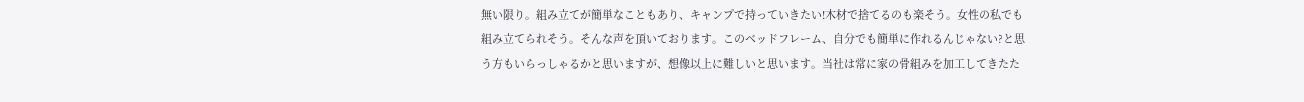無い限り。組み立てが簡単なこともあり、キャンプで持っていきたい!木材で捨てるのも楽そう。女性の私でも組み立てられそう。そんな声を頂いております。このベッドフレーム、自分でも簡単に作れるんじゃない?と思う方もいらっしゃるかと思いますが、想像以上に難しいと思います。当社は常に家の骨組みを加工してきたた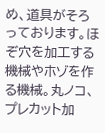め、道具がそろっております。ほぞ穴を加工する機械やホゾを作る機械。丸ノコ、プレカット加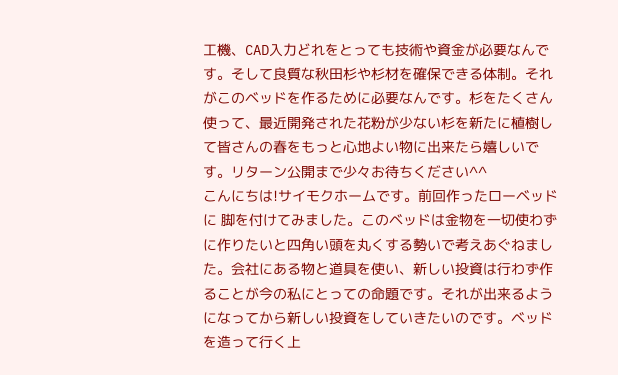工機、CAD入力どれをとっても技術や資金が必要なんです。そして良質な秋田杉や杉材を確保できる体制。それがこのベッドを作るために必要なんです。杉をたくさん使って、最近開発された花粉が少ない杉を新たに植樹して皆さんの春をもっと心地よい物に出来たら嬉しいです。リターン公開まで少々お待ちください^^
こんにちは!サイモクホームです。前回作ったローベッドに 脚を付けてみました。このベッドは金物を一切使わずに作りたいと四角い頭を丸くする勢いで考えあぐねました。会社にある物と道具を使い、新しい投資は行わず作ることが今の私にとっての命題です。それが出来るようになってから新しい投資をしていきたいのです。ベッドを造って行く上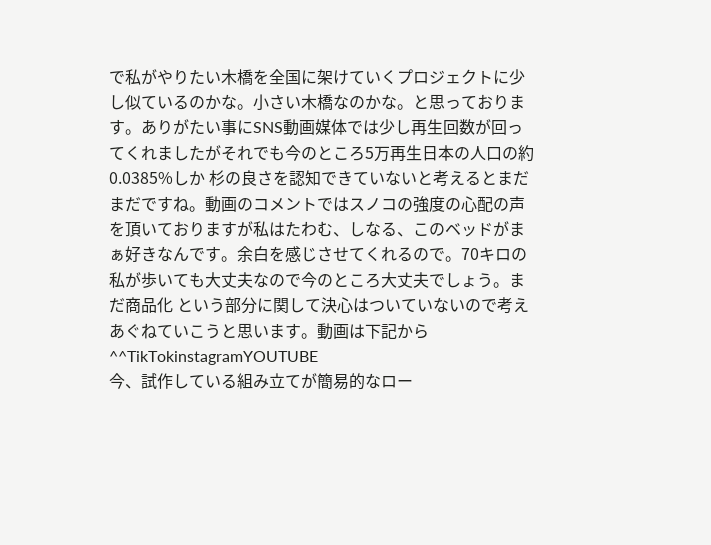で私がやりたい木橋を全国に架けていくプロジェクトに少し似ているのかな。小さい木橋なのかな。と思っております。ありがたい事にSNS動画媒体では少し再生回数が回ってくれましたがそれでも今のところ5万再生日本の人口の約0.0385%しか 杉の良さを認知できていないと考えるとまだまだですね。動画のコメントではスノコの強度の心配の声を頂いておりますが私はたわむ、しなる、このベッドがまぁ好きなんです。余白を感じさせてくれるので。70キロの私が歩いても大丈夫なので今のところ大丈夫でしょう。まだ商品化 という部分に関して決心はついていないので考えあぐねていこうと思います。動画は下記から^^TikTokinstagramYOUTUBE
今、試作している組み立てが簡易的なロー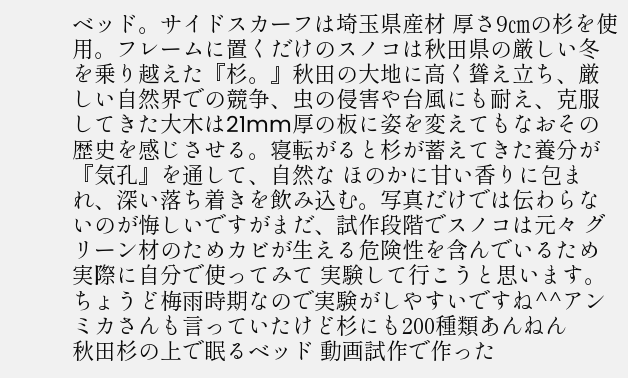ベッド。サイドスカーフは埼玉県産材 厚さ9㎝の杉を使用。フレームに置くだけのスノコは秋田県の厳しい冬を乗り越えた『杉。』秋田の大地に高く聳え立ち、厳しい自然界での競争、虫の侵害や台風にも耐え、克服してきた大木は21mm厚の板に姿を変えてもなおその歴史を感じさせる。寝転がると杉が蓄えてきた養分が『気孔』を通して、自然な ほのかに甘い香りに包まれ、深い落ち着きを飲み込む。写真だけでは伝わらないのが悔しいですがまだ、試作段階でスノコは元々 グリーン材のためカビが生える危険性を含んでいるため実際に自分で使ってみて 実験して行こうと思います。ちょうど梅雨時期なので実験がしやすいですね^^アンミカさんも言っていたけど杉にも200種類あんねん
秋田杉の上で眠るベッド 動画試作で作った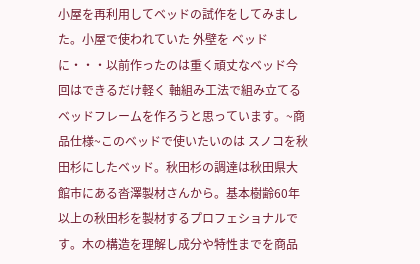小屋を再利用してベッドの試作をしてみました。小屋で使われていた 外壁を ベッドに・・・以前作ったのは重く頑丈なベッド今回はできるだけ軽く 軸組み工法で組み立てるベッドフレームを作ろうと思っています。~商品仕様~このベッドで使いたいのは スノコを秋田杉にしたベッド。秋田杉の調達は秋田県大館市にある沓澤製材さんから。基本樹齢60年以上の秋田杉を製材するプロフェショナルです。木の構造を理解し成分や特性までを商品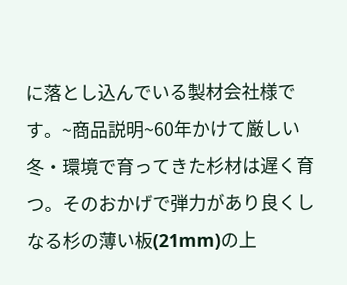に落とし込んでいる製材会社様です。~商品説明~60年かけて厳しい冬・環境で育ってきた杉材は遅く育つ。そのおかげで弾力があり良くしなる杉の薄い板(21mm)の上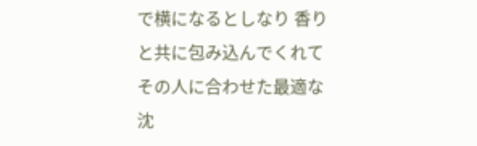で横になるとしなり 香りと共に包み込んでくれてその人に合わせた最適な沈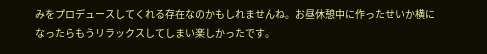みをプロデュースしてくれる存在なのかもしれませんね。お昼休憩中に作ったせいか横になったらもうリラックスしてしまい楽しかったです。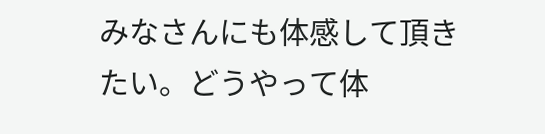みなさんにも体感して頂きたい。どうやって体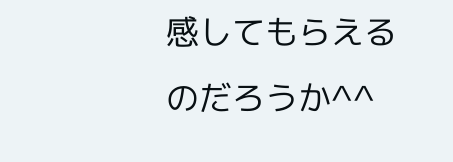感してもらえるのだろうか^^